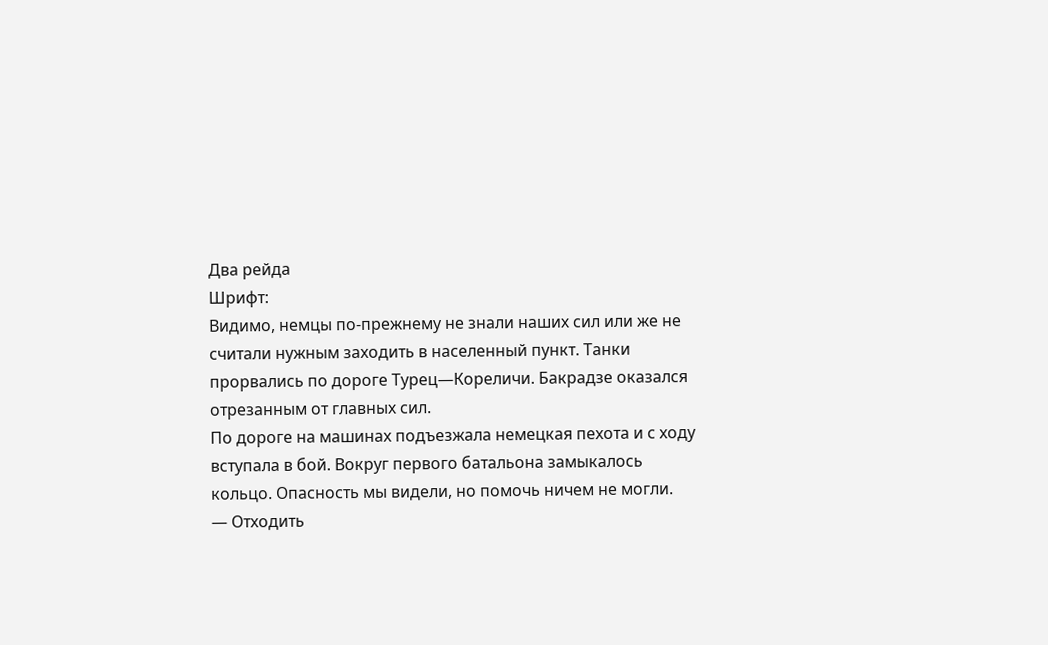Два рейда
Шрифт:
Видимо, немцы по-прежнему не знали наших сил или же не считали нужным заходить в населенный пункт. Танки прорвались по дороге Турец—Кореличи. Бакрадзе оказался отрезанным от главных сил.
По дороге на машинах подъезжала немецкая пехота и с ходу вступала в бой. Вокруг первого батальона замыкалось кольцо. Опасность мы видели, но помочь ничем не могли.
— Отходить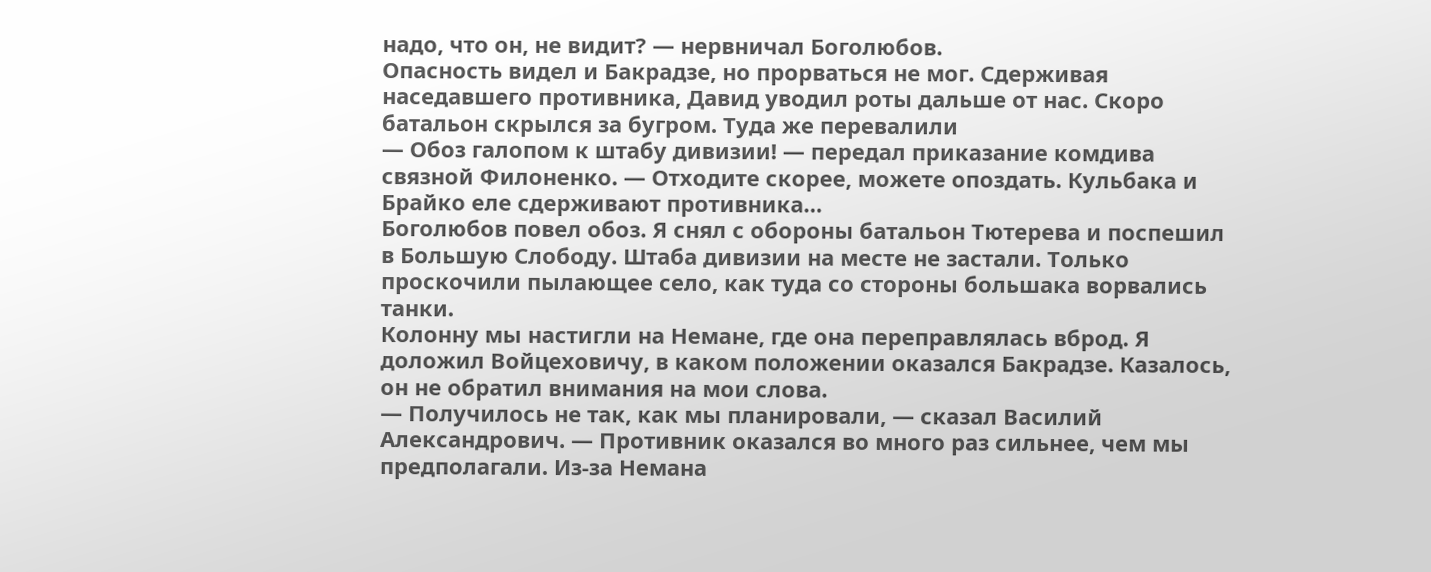надо, что он, не видит? — нервничал Боголюбов.
Опасность видел и Бакрадзе, но прорваться не мог. Сдерживая наседавшего противника, Давид уводил роты дальше от нас. Скоро батальон скрылся за бугром. Туда же перевалили
— Обоз галопом к штабу дивизии! — передал приказание комдива связной Филоненко. — Отходите скорее, можете опоздать. Кульбака и Брайко еле сдерживают противника…
Боголюбов повел обоз. Я снял с обороны батальон Тютерева и поспешил в Большую Слободу. Штаба дивизии на месте не застали. Только проскочили пылающее село, как туда со стороны большака ворвались танки.
Колонну мы настигли на Немане, где она переправлялась вброд. Я доложил Войцеховичу, в каком положении оказался Бакрадзе. Казалось, он не обратил внимания на мои слова.
— Получилось не так, как мы планировали, — сказал Василий Александрович. — Противник оказался во много раз сильнее, чем мы предполагали. Из-за Немана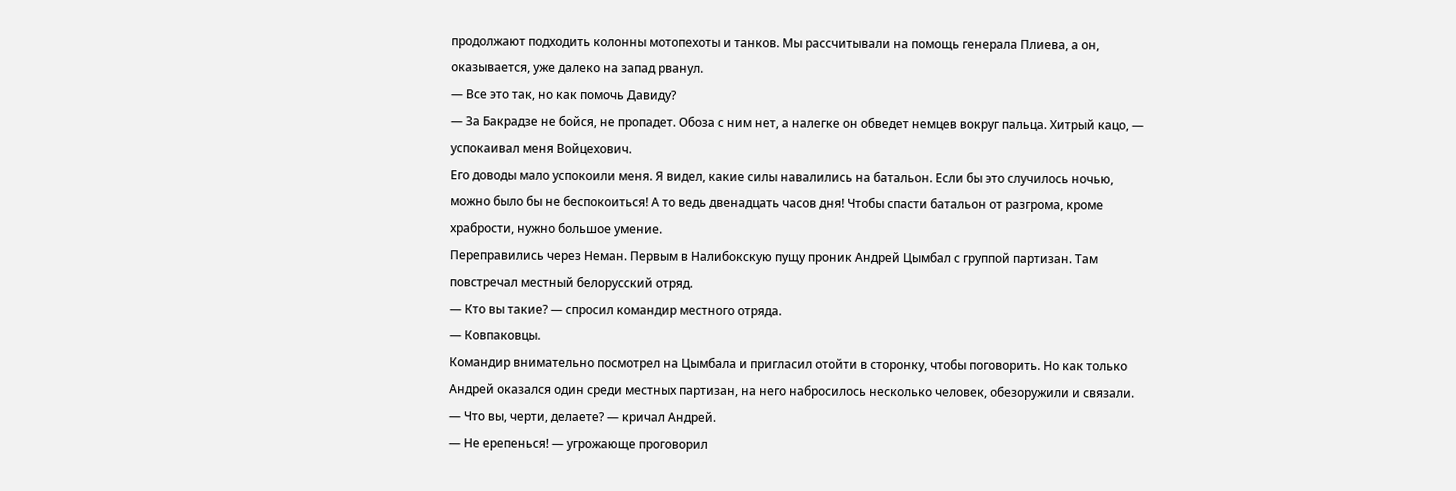продолжают подходить колонны мотопехоты и танков. Мы рассчитывали на помощь генерала Плиева, а он, оказывается, уже далеко на запад рванул.
— Все это так, но как помочь Давиду?
— За Бакрадзе не бойся, не пропадет. Обоза с ним нет, а налегке он обведет немцев вокруг пальца. Хитрый кацо, — успокаивал меня Войцехович.
Его доводы мало успокоили меня. Я видел, какие силы навалились на батальон. Если бы это случилось ночью, можно было бы не беспокоиться! А то ведь двенадцать часов дня! Чтобы спасти батальон от разгрома, кроме храбрости, нужно большое умение.
Переправились через Неман. Первым в Налибокскую пущу проник Андрей Цымбал с группой партизан. Там повстречал местный белорусский отряд.
— Кто вы такие? — спросил командир местного отряда.
— Ковпаковцы.
Командир внимательно посмотрел на Цымбала и пригласил отойти в сторонку, чтобы поговорить. Но как только Андрей оказался один среди местных партизан, на него набросилось несколько человек, обезоружили и связали.
— Что вы, черти, делаете? — кричал Андрей.
— Не ерепенься! — угрожающе проговорил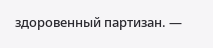здоровенный партизан. —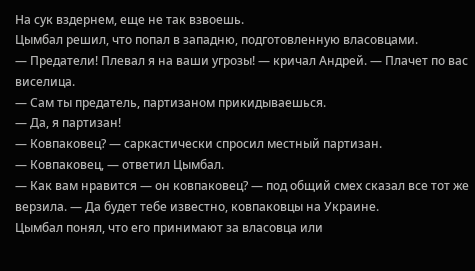На сук вздернем, еще не так взвоешь.
Цымбал решил, что попал в западню, подготовленную власовцами.
— Предатели! Плевал я на ваши угрозы! — кричал Андрей. — Плачет по вас виселица.
— Сам ты предатель, партизаном прикидываешься.
— Да, я партизан!
— Ковпаковец? — саркастически спросил местный партизан.
— Ковпаковец, — ответил Цымбал.
— Как вам нравится — он ковпаковец? — под общий смех сказал все тот же верзила. — Да будет тебе известно, ковпаковцы на Украине.
Цымбал понял, что его принимают за власовца или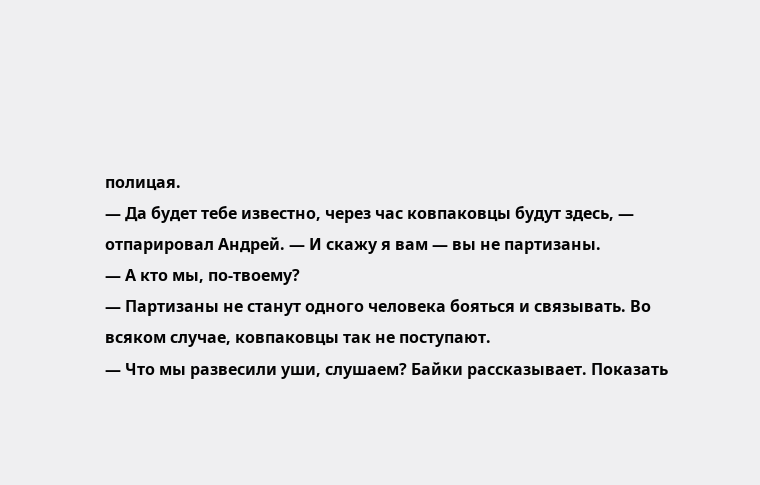полицая.
— Да будет тебе известно, через час ковпаковцы будут здесь, — отпарировал Андрей. — И скажу я вам — вы не партизаны.
— А кто мы, по-твоему?
— Партизаны не станут одного человека бояться и связывать. Во всяком случае, ковпаковцы так не поступают.
— Что мы развесили уши, слушаем? Байки рассказывает. Показать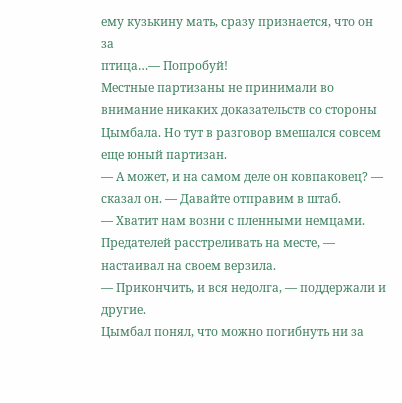ему кузькину мать, сразу признается, что он за
птица…— Попробуй!
Местные партизаны не принимали во внимание никаких доказательств со стороны Цымбала. Но тут в разговор вмешался совсем еще юный партизан.
— А может, и на самом деле он ковпаковец? — сказал он. — Давайте отправим в штаб.
— Хватит нам возни с пленными немцами. Предателей расстреливать на месте, — настаивал на своем верзила.
— Прикончить, и вся недолга, — поддержали и другие.
Цымбал понял, что можно погибнуть ни за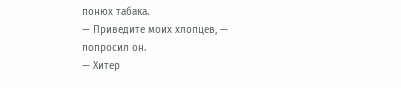понюх табака.
— Приведите моих хлопцев, — попросил он.
— Хитер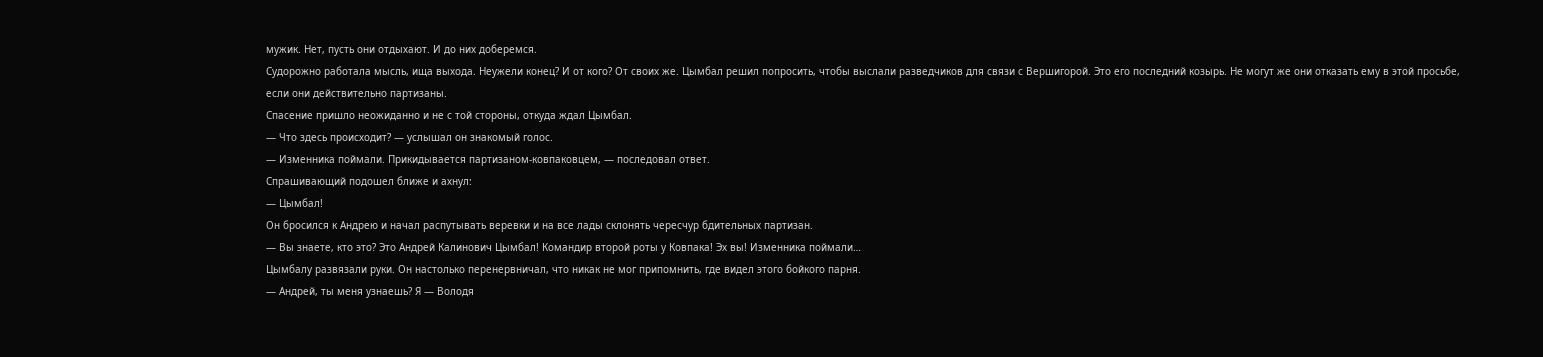мужик. Нет, пусть они отдыхают. И до них доберемся.
Судорожно работала мысль, ища выхода. Неужели конец? И от кого? От своих же. Цымбал решил попросить, чтобы выслали разведчиков для связи с Вершигорой. Это его последний козырь. Не могут же они отказать ему в этой просьбе, если они действительно партизаны.
Спасение пришло неожиданно и не с той стороны, откуда ждал Цымбал.
— Что здесь происходит? — услышал он знакомый голос.
— Изменника поймали. Прикидывается партизаном-ковпаковцем, — последовал ответ.
Спрашивающий подошел ближе и ахнул:
— Цымбал!
Он бросился к Андрею и начал распутывать веревки и на все лады склонять чересчур бдительных партизан.
— Вы знаете, кто это? Это Андрей Калинович Цымбал! Командир второй роты у Ковпака! Эх вы! Изменника поймали…
Цымбалу развязали руки. Он настолько перенервничал, что никак не мог припомнить, где видел этого бойкого парня.
— Андрей, ты меня узнаешь? Я — Володя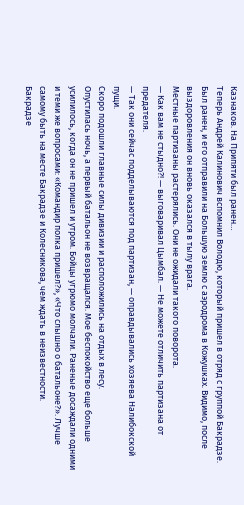Казнаков. На Припяти был ранен…
Теперь Андрей Калинович вспомнил Володю, который пришел в отряд с группой Бакрадзе. Был ранен, и его отправили на Большую землю с аэродрома в Кожушках. Видимо, после выздоровления он вновь оказался в тылу врага.
Местные партизаны растерялись. Они не ожидали такого поворота.
— Как вам не стыдно?! — выговаривал Цымбал. — Не можете отличить партизана от предателя.
— Так они сейчас подделываются под партизан, — оправдывались хозяева Налибокской пущи.
Скоро подошли главные силы дивизии и расположились на отдых в лесу.
Опустилась ночь, а первый батальон не возвращался. Мое беспокойство еще больше усилилось, когда он не пришел и утром. Бойцы угрюмо молчали. Раненые досаждали одними и теми же вопросами: «Командир полка пришел?», «Что слышно о батальоне?». Лучше самому быть на месте Бакрадзе и Колесникова, чем ждать в неизвестности.
Бакрадзе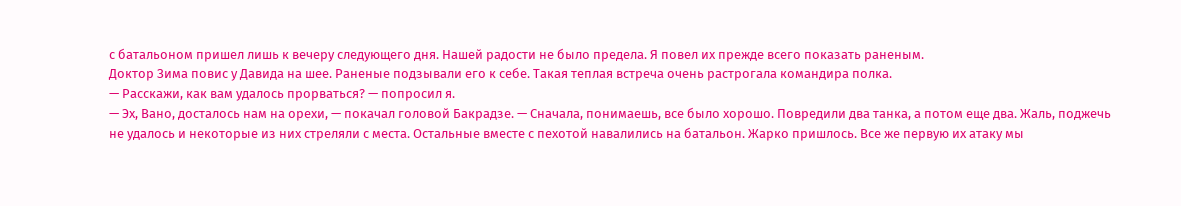с батальоном пришел лишь к вечеру следующего дня. Нашей радости не было предела. Я повел их прежде всего показать раненым.
Доктор Зима повис у Давида на шее. Раненые подзывали его к себе. Такая теплая встреча очень растрогала командира полка.
— Расскажи, как вам удалось прорваться? — попросил я.
— Эх, Вано, досталось нам на орехи, — покачал головой Бакрадзе. — Сначала, понимаешь, все было хорошо. Повредили два танка, а потом еще два. Жаль, поджечь не удалось и некоторые из них стреляли с места. Остальные вместе с пехотой навалились на батальон. Жарко пришлось. Все же первую их атаку мы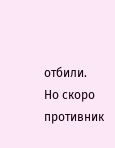отбили. Но скоро противник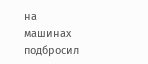на машинах подбросил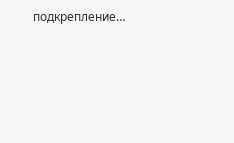подкрепление…